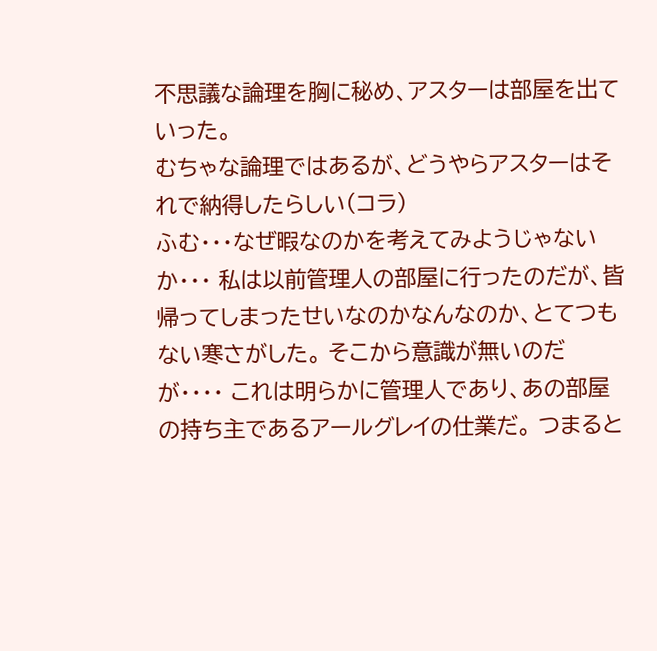不思議な論理を胸に秘め、アスターは部屋を出ていった。
むちゃな論理ではあるが、どうやらアスターはそれで納得したらしい(コラ)
ふむ・・・なぜ暇なのかを考えてみようじゃないか・・・ 私は以前管理人の部屋に行ったのだが、皆帰ってしまったせいなのかなんなのか、とてつもない寒さがした。 そこから意識が無いのだが・・・・ これは明らかに管理人であり、あの部屋の持ち主であるアールグレイの仕業だ。 つまると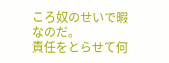ころ奴のせいで暇なのだ。
責任をとらせて何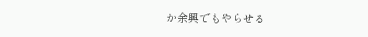か余興でもやらせる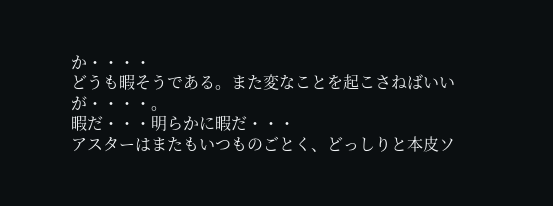か・・・・
どうも暇そうである。また変なことを起こさねばいいが・・・・。
暇だ・・・明らかに暇だ・・・
アスターはまたもいつものごとく、どっしりと本皮ソ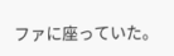ファに座っていた。